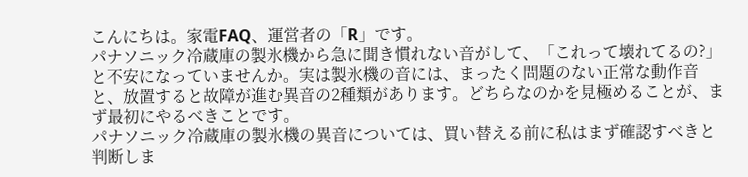こんにちは。家電FAQ、運営者の「R」です。
パナソニック冷蔵庫の製氷機から急に聞き慣れない音がして、「これって壊れてるの?」と不安になっていませんか。実は製氷機の音には、まったく問題のない正常な動作音と、放置すると故障が進む異音の2種類があります。どちらなのかを見極めることが、まず最初にやるべきことです。
パナソニック冷蔵庫の製氷機の異音については、買い替える前に私はまず確認すべきと判断しま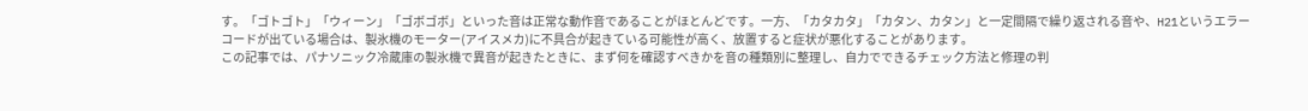す。「ゴトゴト」「ウィーン」「ゴボゴボ」といった音は正常な動作音であることがほとんどです。一方、「カタカタ」「カタン、カタン」と一定間隔で繰り返される音や、H21というエラーコードが出ている場合は、製氷機のモーター(アイスメカ)に不具合が起きている可能性が高く、放置すると症状が悪化することがあります。
この記事では、パナソニック冷蔵庫の製氷機で異音が起きたときに、まず何を確認すべきかを音の種類別に整理し、自力でできるチェック方法と修理の判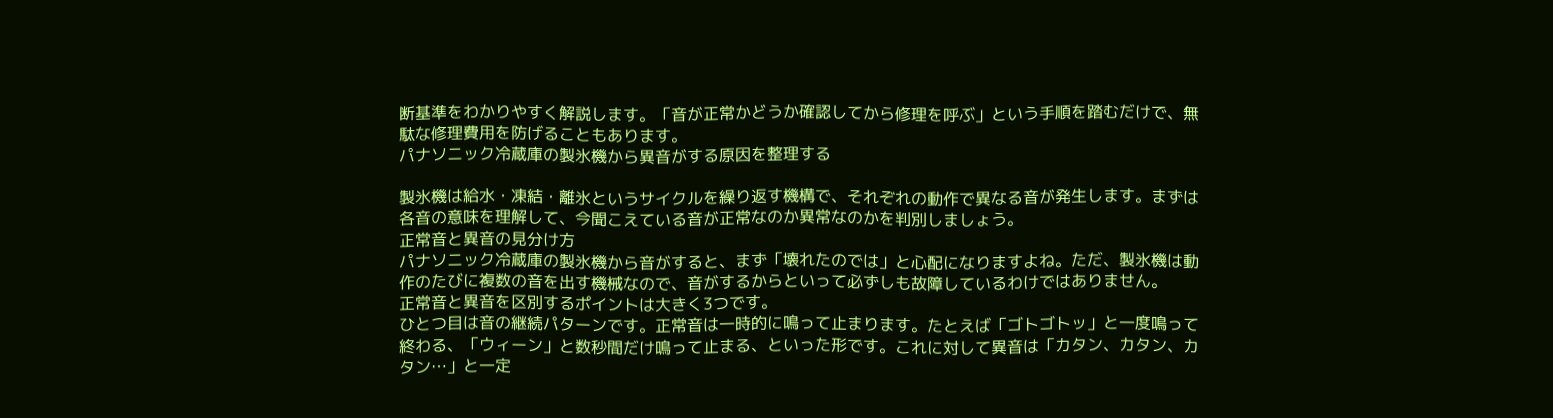断基準をわかりやすく解説します。「音が正常かどうか確認してから修理を呼ぶ」という手順を踏むだけで、無駄な修理費用を防げることもあります。
パナソニック冷蔵庫の製氷機から異音がする原因を整理する

製氷機は給水・凍結・離氷というサイクルを繰り返す機構で、それぞれの動作で異なる音が発生します。まずは各音の意味を理解して、今聞こえている音が正常なのか異常なのかを判別しましょう。
正常音と異音の見分け方
パナソニック冷蔵庫の製氷機から音がすると、まず「壊れたのでは」と心配になりますよね。ただ、製氷機は動作のたびに複数の音を出す機械なので、音がするからといって必ずしも故障しているわけではありません。
正常音と異音を区別するポイントは大きく3つです。
ひとつ目は音の継続パターンです。正常音は一時的に鳴って止まります。たとえば「ゴトゴトッ」と一度鳴って終わる、「ウィーン」と数秒間だけ鳴って止まる、といった形です。これに対して異音は「カタン、カタン、カタン…」と一定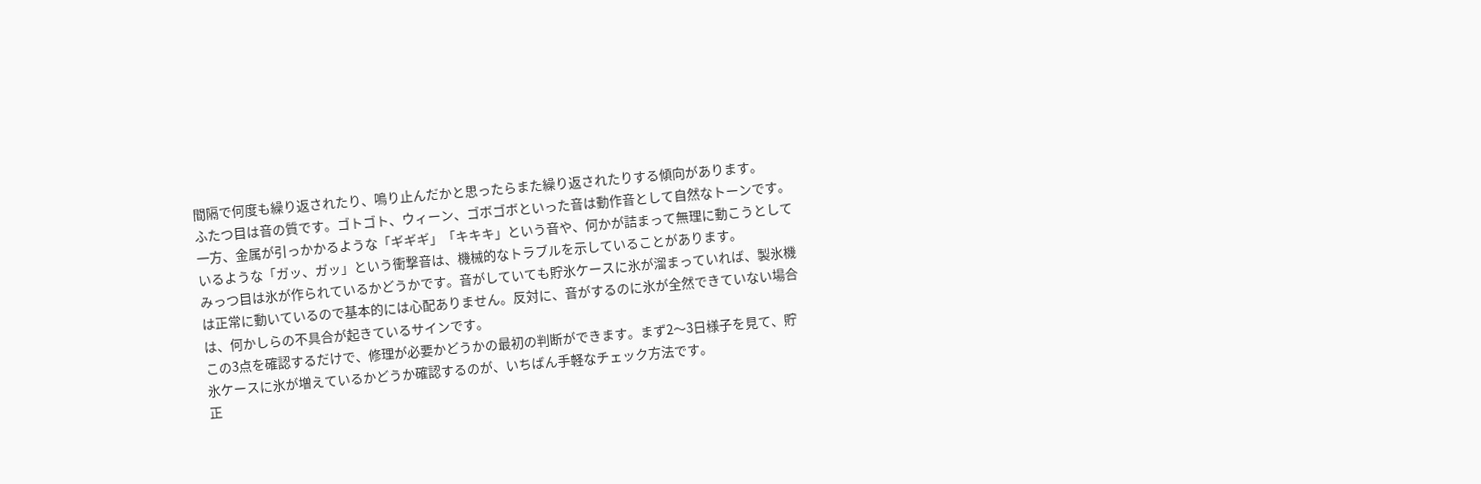間隔で何度も繰り返されたり、鳴り止んだかと思ったらまた繰り返されたりする傾向があります。
ふたつ目は音の質です。ゴトゴト、ウィーン、ゴボゴボといった音は動作音として自然なトーンです。一方、金属が引っかかるような「ギギギ」「キキキ」という音や、何かが詰まって無理に動こうとしているような「ガッ、ガッ」という衝撃音は、機械的なトラブルを示していることがあります。
みっつ目は氷が作られているかどうかです。音がしていても貯氷ケースに氷が溜まっていれば、製氷機は正常に動いているので基本的には心配ありません。反対に、音がするのに氷が全然できていない場合は、何かしらの不具合が起きているサインです。
この3点を確認するだけで、修理が必要かどうかの最初の判断ができます。まず2〜3日様子を見て、貯氷ケースに氷が増えているかどうか確認するのが、いちばん手軽なチェック方法です。
正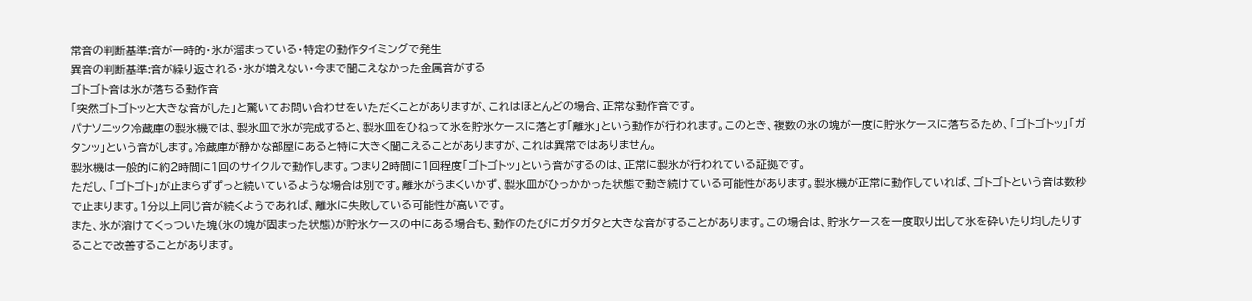常音の判断基準:音が一時的・氷が溜まっている・特定の動作タイミングで発生
異音の判断基準:音が繰り返される・氷が増えない・今まで聞こえなかった金属音がする
ゴトゴト音は氷が落ちる動作音
「突然ゴトゴトッと大きな音がした」と驚いてお問い合わせをいただくことがありますが、これはほとんどの場合、正常な動作音です。
パナソニック冷蔵庫の製氷機では、製氷皿で氷が完成すると、製氷皿をひねって氷を貯氷ケースに落とす「離氷」という動作が行われます。このとき、複数の氷の塊が一度に貯氷ケースに落ちるため、「ゴトゴトッ」「ガタンッ」という音がします。冷蔵庫が静かな部屋にあると特に大きく聞こえることがありますが、これは異常ではありません。
製氷機は一般的に約2時間に1回のサイクルで動作します。つまり2時間に1回程度「ゴトゴトッ」という音がするのは、正常に製氷が行われている証拠です。
ただし、「ゴトゴト」が止まらずずっと続いているような場合は別です。離氷がうまくいかず、製氷皿がひっかかった状態で動き続けている可能性があります。製氷機が正常に動作していれば、ゴトゴトという音は数秒で止まります。1分以上同じ音が続くようであれば、離氷に失敗している可能性が高いです。
また、氷が溶けてくっついた塊(氷の塊が固まった状態)が貯氷ケースの中にある場合も、動作のたびにガタガタと大きな音がすることがあります。この場合は、貯氷ケースを一度取り出して氷を砕いたり均したりすることで改善することがあります。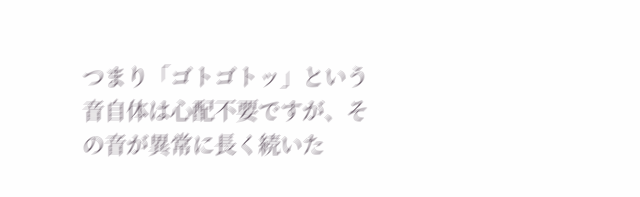つまり「ゴトゴトッ」という音自体は心配不要ですが、その音が異常に長く続いた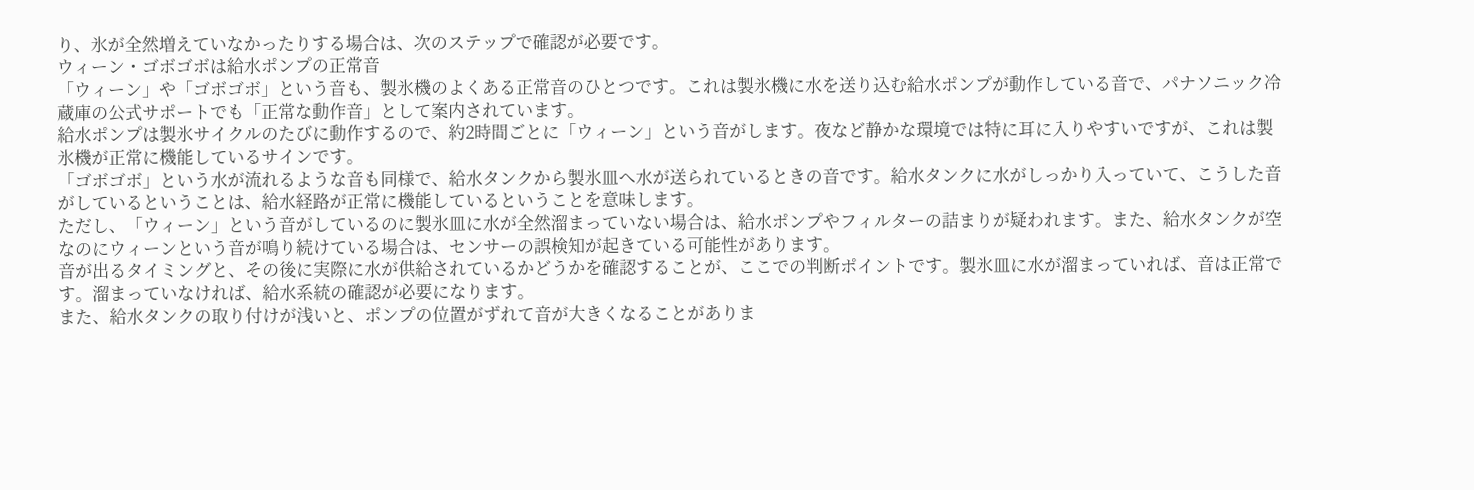り、氷が全然増えていなかったりする場合は、次のステップで確認が必要です。
ウィーン・ゴボゴボは給水ポンプの正常音
「ウィーン」や「ゴボゴボ」という音も、製氷機のよくある正常音のひとつです。これは製氷機に水を送り込む給水ポンプが動作している音で、パナソニック冷蔵庫の公式サポートでも「正常な動作音」として案内されています。
給水ポンプは製氷サイクルのたびに動作するので、約2時間ごとに「ウィーン」という音がします。夜など静かな環境では特に耳に入りやすいですが、これは製氷機が正常に機能しているサインです。
「ゴボゴボ」という水が流れるような音も同様で、給水タンクから製氷皿へ水が送られているときの音です。給水タンクに水がしっかり入っていて、こうした音がしているということは、給水経路が正常に機能しているということを意味します。
ただし、「ウィーン」という音がしているのに製氷皿に水が全然溜まっていない場合は、給水ポンプやフィルターの詰まりが疑われます。また、給水タンクが空なのにウィーンという音が鳴り続けている場合は、センサーの誤検知が起きている可能性があります。
音が出るタイミングと、その後に実際に水が供給されているかどうかを確認することが、ここでの判断ポイントです。製氷皿に水が溜まっていれば、音は正常です。溜まっていなければ、給水系統の確認が必要になります。
また、給水タンクの取り付けが浅いと、ポンプの位置がずれて音が大きくなることがありま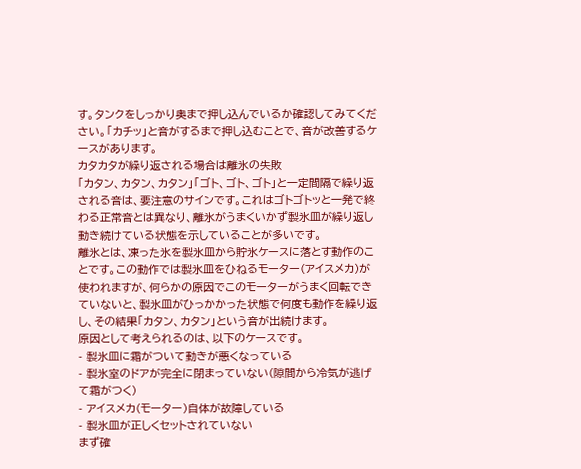す。タンクをしっかり奥まで押し込んでいるか確認してみてください。「カチッ」と音がするまで押し込むことで、音が改善するケースがあります。
カタカタが繰り返される場合は離氷の失敗
「カタン、カタン、カタン」「ゴト、ゴト、ゴト」と一定間隔で繰り返される音は、要注意のサインです。これはゴトゴトッと一発で終わる正常音とは異なり、離氷がうまくいかず製氷皿が繰り返し動き続けている状態を示していることが多いです。
離氷とは、凍った氷を製氷皿から貯氷ケースに落とす動作のことです。この動作では製氷皿をひねるモーター(アイスメカ)が使われますが、何らかの原因でこのモーターがうまく回転できていないと、製氷皿がひっかかった状態で何度も動作を繰り返し、その結果「カタン、カタン」という音が出続けます。
原因として考えられるのは、以下のケースです。
- 製氷皿に霜がついて動きが悪くなっている
- 製氷室のドアが完全に閉まっていない(隙間から冷気が逃げて霜がつく)
- アイスメカ(モーター)自体が故障している
- 製氷皿が正しくセットされていない
まず確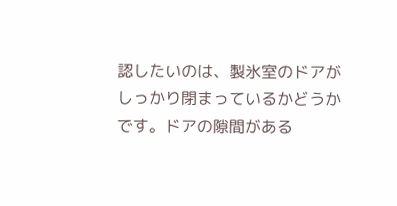認したいのは、製氷室のドアがしっかり閉まっているかどうかです。ドアの隙間がある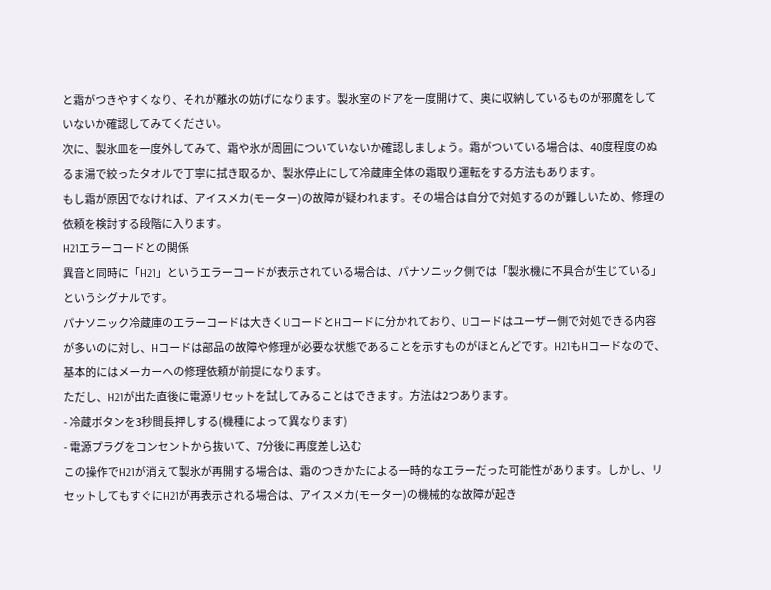と霜がつきやすくなり、それが離氷の妨げになります。製氷室のドアを一度開けて、奥に収納しているものが邪魔をしていないか確認してみてください。
次に、製氷皿を一度外してみて、霜や氷が周囲についていないか確認しましょう。霜がついている場合は、40度程度のぬるま湯で絞ったタオルで丁寧に拭き取るか、製氷停止にして冷蔵庫全体の霜取り運転をする方法もあります。
もし霜が原因でなければ、アイスメカ(モーター)の故障が疑われます。その場合は自分で対処するのが難しいため、修理の依頼を検討する段階に入ります。
H21エラーコードとの関係
異音と同時に「H21」というエラーコードが表示されている場合は、パナソニック側では「製氷機に不具合が生じている」というシグナルです。
パナソニック冷蔵庫のエラーコードは大きくUコードとHコードに分かれており、Uコードはユーザー側で対処できる内容が多いのに対し、Hコードは部品の故障や修理が必要な状態であることを示すものがほとんどです。H21もHコードなので、基本的にはメーカーへの修理依頼が前提になります。
ただし、H21が出た直後に電源リセットを試してみることはできます。方法は2つあります。
- 冷蔵ボタンを3秒間長押しする(機種によって異なります)
- 電源プラグをコンセントから抜いて、7分後に再度差し込む
この操作でH21が消えて製氷が再開する場合は、霜のつきかたによる一時的なエラーだった可能性があります。しかし、リセットしてもすぐにH21が再表示される場合は、アイスメカ(モーター)の機械的な故障が起き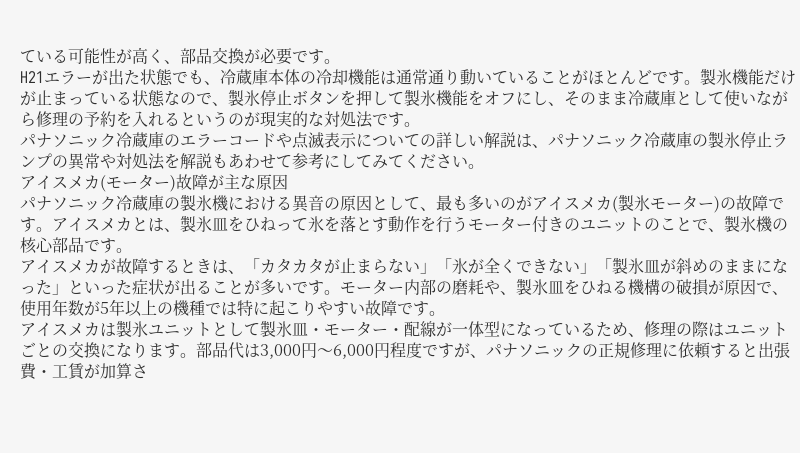ている可能性が高く、部品交換が必要です。
H21エラーが出た状態でも、冷蔵庫本体の冷却機能は通常通り動いていることがほとんどです。製氷機能だけが止まっている状態なので、製氷停止ボタンを押して製氷機能をオフにし、そのまま冷蔵庫として使いながら修理の予約を入れるというのが現実的な対処法です。
パナソニック冷蔵庫のエラーコードや点滅表示についての詳しい解説は、パナソニック冷蔵庫の製氷停止ランプの異常や対処法を解説もあわせて参考にしてみてください。
アイスメカ(モーター)故障が主な原因
パナソニック冷蔵庫の製氷機における異音の原因として、最も多いのがアイスメカ(製氷モーター)の故障です。アイスメカとは、製氷皿をひねって氷を落とす動作を行うモーター付きのユニットのことで、製氷機の核心部品です。
アイスメカが故障するときは、「カタカタが止まらない」「氷が全くできない」「製氷皿が斜めのままになった」といった症状が出ることが多いです。モーター内部の磨耗や、製氷皿をひねる機構の破損が原因で、使用年数が5年以上の機種では特に起こりやすい故障です。
アイスメカは製氷ユニットとして製氷皿・モーター・配線が一体型になっているため、修理の際はユニットごとの交換になります。部品代は3,000円〜6,000円程度ですが、パナソニックの正規修理に依頼すると出張費・工賃が加算さ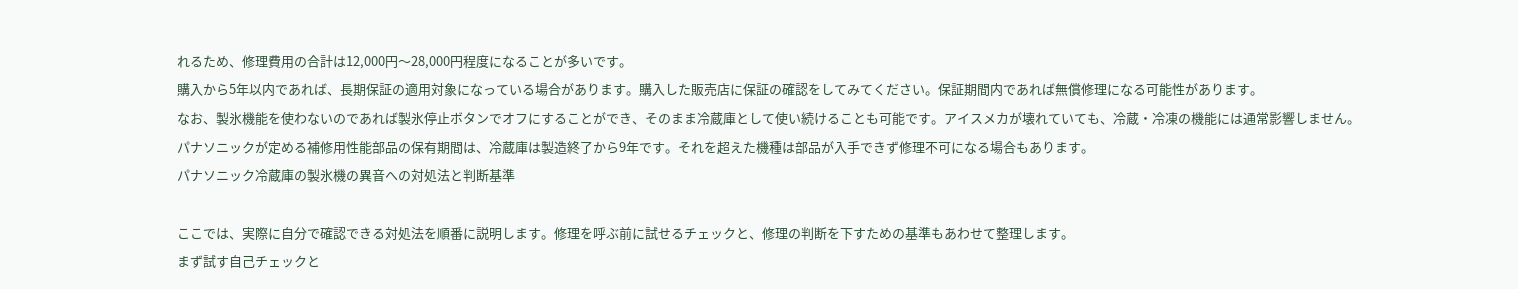れるため、修理費用の合計は12,000円〜28,000円程度になることが多いです。
購入から5年以内であれば、長期保証の適用対象になっている場合があります。購入した販売店に保証の確認をしてみてください。保証期間内であれば無償修理になる可能性があります。
なお、製氷機能を使わないのであれば製氷停止ボタンでオフにすることができ、そのまま冷蔵庫として使い続けることも可能です。アイスメカが壊れていても、冷蔵・冷凍の機能には通常影響しません。
パナソニックが定める補修用性能部品の保有期間は、冷蔵庫は製造終了から9年です。それを超えた機種は部品が入手できず修理不可になる場合もあります。
パナソニック冷蔵庫の製氷機の異音への対処法と判断基準

ここでは、実際に自分で確認できる対処法を順番に説明します。修理を呼ぶ前に試せるチェックと、修理の判断を下すための基準もあわせて整理します。
まず試す自己チェックと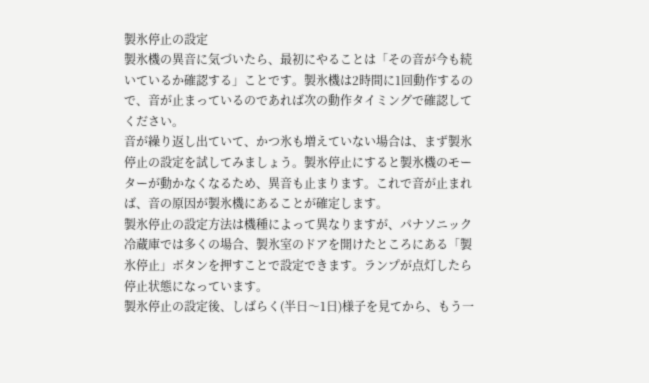製氷停止の設定
製氷機の異音に気づいたら、最初にやることは「その音が今も続いているか確認する」ことです。製氷機は2時間に1回動作するので、音が止まっているのであれば次の動作タイミングで確認してください。
音が繰り返し出ていて、かつ氷も増えていない場合は、まず製氷停止の設定を試してみましょう。製氷停止にすると製氷機のモーターが動かなくなるため、異音も止まります。これで音が止まれば、音の原因が製氷機にあることが確定します。
製氷停止の設定方法は機種によって異なりますが、パナソニック冷蔵庫では多くの場合、製氷室のドアを開けたところにある「製氷停止」ボタンを押すことで設定できます。ランプが点灯したら停止状態になっています。
製氷停止の設定後、しばらく(半日〜1日)様子を見てから、もう一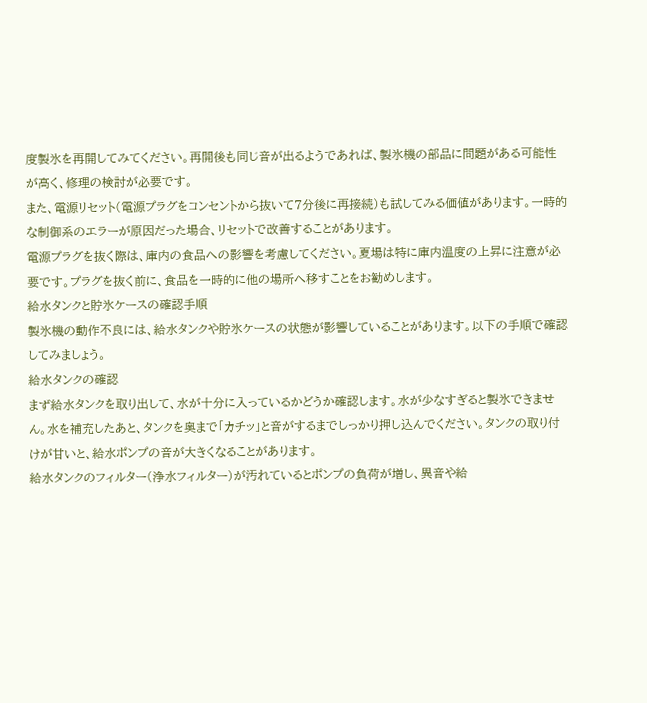度製氷を再開してみてください。再開後も同じ音が出るようであれば、製氷機の部品に問題がある可能性が高く、修理の検討が必要です。
また、電源リセット(電源プラグをコンセントから抜いて7分後に再接続)も試してみる価値があります。一時的な制御系のエラーが原因だった場合、リセットで改善することがあります。
電源プラグを抜く際は、庫内の食品への影響を考慮してください。夏場は特に庫内温度の上昇に注意が必要です。プラグを抜く前に、食品を一時的に他の場所へ移すことをお勧めします。
給水タンクと貯氷ケースの確認手順
製氷機の動作不良には、給水タンクや貯氷ケースの状態が影響していることがあります。以下の手順で確認してみましょう。
給水タンクの確認
まず給水タンクを取り出して、水が十分に入っているかどうか確認します。水が少なすぎると製氷できません。水を補充したあと、タンクを奥まで「カチッ」と音がするまでしっかり押し込んでください。タンクの取り付けが甘いと、給水ポンプの音が大きくなることがあります。
給水タンクのフィルター(浄水フィルター)が汚れているとポンプの負荷が増し、異音や給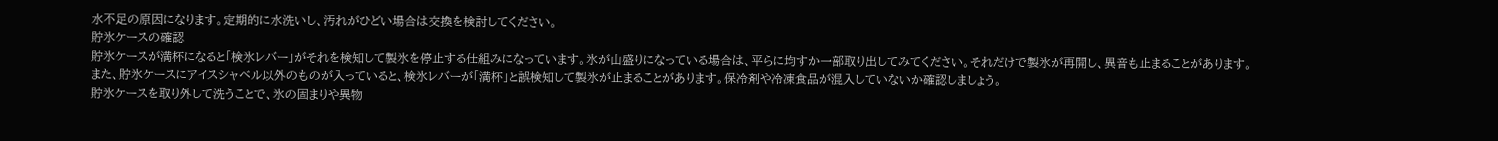水不足の原因になります。定期的に水洗いし、汚れがひどい場合は交換を検討してください。
貯氷ケースの確認
貯氷ケースが満杯になると「検氷レバー」がそれを検知して製氷を停止する仕組みになっています。氷が山盛りになっている場合は、平らに均すか一部取り出してみてください。それだけで製氷が再開し、異音も止まることがあります。
また、貯氷ケースにアイスシャベル以外のものが入っていると、検氷レバーが「満杯」と誤検知して製氷が止まることがあります。保冷剤や冷凍食品が混入していないか確認しましょう。
貯氷ケースを取り外して洗うことで、氷の固まりや異物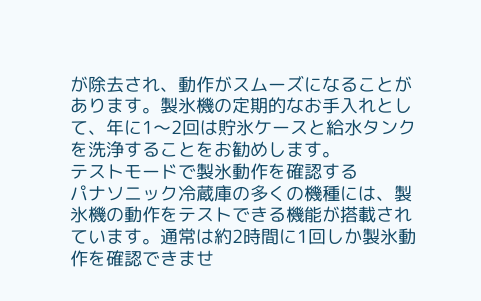が除去され、動作がスムーズになることがあります。製氷機の定期的なお手入れとして、年に1〜2回は貯氷ケースと給水タンクを洗浄することをお勧めします。
テストモードで製氷動作を確認する
パナソニック冷蔵庫の多くの機種には、製氷機の動作をテストできる機能が搭載されています。通常は約2時間に1回しか製氷動作を確認できませ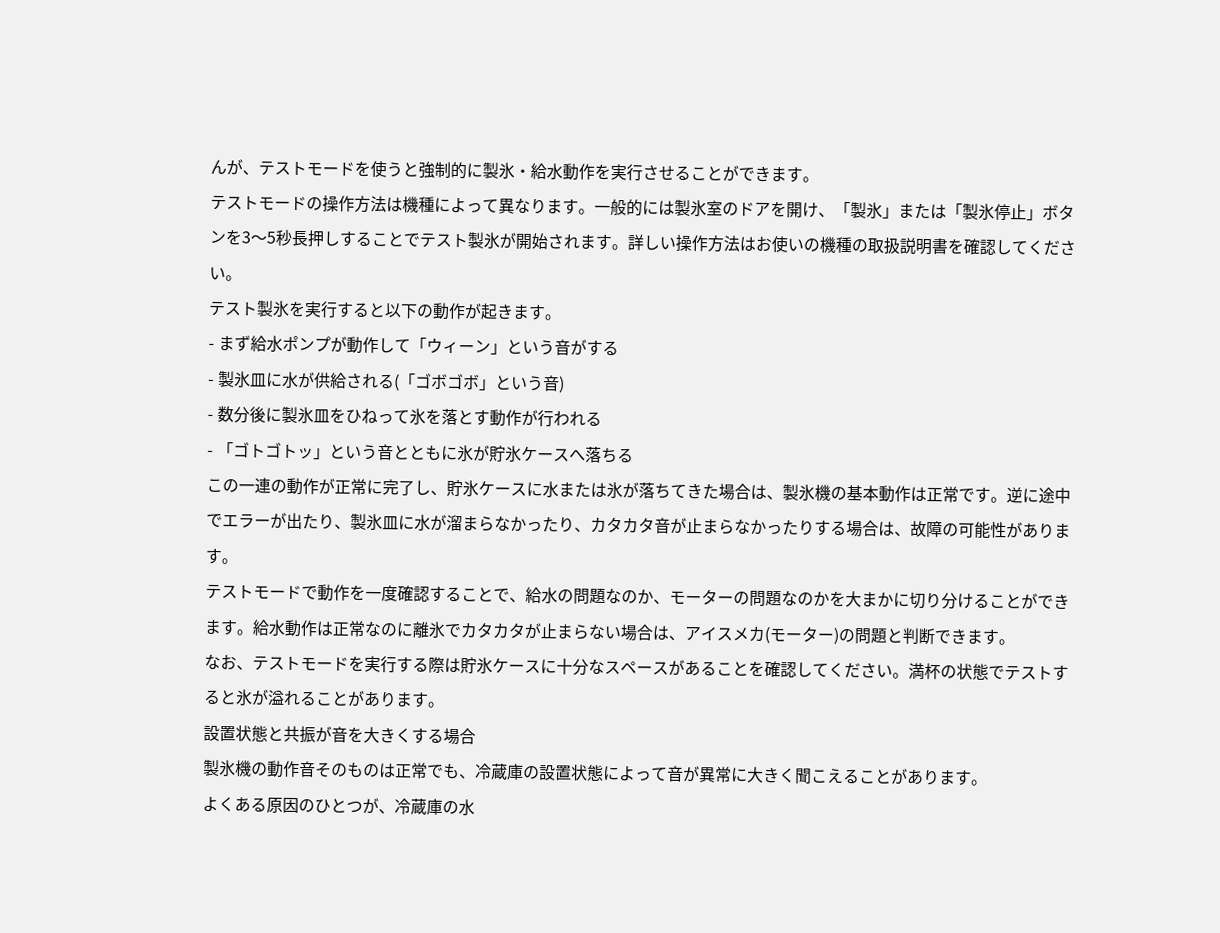んが、テストモードを使うと強制的に製氷・給水動作を実行させることができます。
テストモードの操作方法は機種によって異なります。一般的には製氷室のドアを開け、「製氷」または「製氷停止」ボタンを3〜5秒長押しすることでテスト製氷が開始されます。詳しい操作方法はお使いの機種の取扱説明書を確認してください。
テスト製氷を実行すると以下の動作が起きます。
- まず給水ポンプが動作して「ウィーン」という音がする
- 製氷皿に水が供給される(「ゴボゴボ」という音)
- 数分後に製氷皿をひねって氷を落とす動作が行われる
- 「ゴトゴトッ」という音とともに氷が貯氷ケースへ落ちる
この一連の動作が正常に完了し、貯氷ケースに水または氷が落ちてきた場合は、製氷機の基本動作は正常です。逆に途中でエラーが出たり、製氷皿に水が溜まらなかったり、カタカタ音が止まらなかったりする場合は、故障の可能性があります。
テストモードで動作を一度確認することで、給水の問題なのか、モーターの問題なのかを大まかに切り分けることができます。給水動作は正常なのに離氷でカタカタが止まらない場合は、アイスメカ(モーター)の問題と判断できます。
なお、テストモードを実行する際は貯氷ケースに十分なスペースがあることを確認してください。満杯の状態でテストすると氷が溢れることがあります。
設置状態と共振が音を大きくする場合
製氷機の動作音そのものは正常でも、冷蔵庫の設置状態によって音が異常に大きく聞こえることがあります。
よくある原因のひとつが、冷蔵庫の水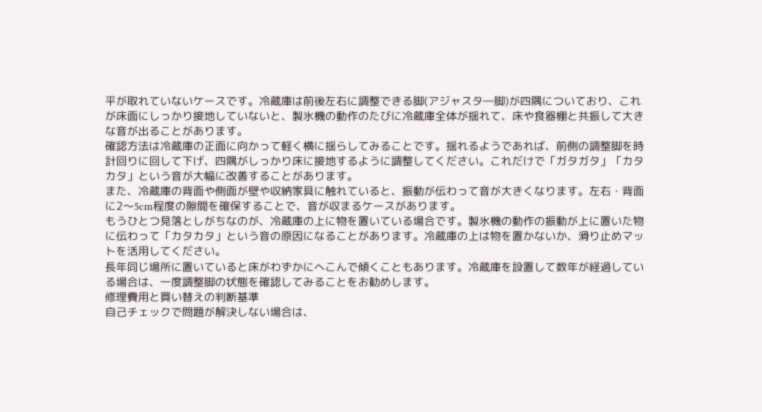平が取れていないケースです。冷蔵庫は前後左右に調整できる脚(アジャスタ―脚)が四隅についており、これが床面にしっかり接地していないと、製氷機の動作のたびに冷蔵庫全体が揺れて、床や食器棚と共振して大きな音が出ることがあります。
確認方法は冷蔵庫の正面に向かって軽く横に揺らしてみることです。揺れるようであれば、前側の調整脚を時計回りに回して下げ、四隅がしっかり床に接地するように調整してください。これだけで「ガタガタ」「カタカタ」という音が大幅に改善することがあります。
また、冷蔵庫の背面や側面が壁や収納家具に触れていると、振動が伝わって音が大きくなります。左右・背面に2〜5cm程度の隙間を確保することで、音が収まるケースがあります。
もうひとつ見落としがちなのが、冷蔵庫の上に物を置いている場合です。製氷機の動作の振動が上に置いた物に伝わって「カタカタ」という音の原因になることがあります。冷蔵庫の上は物を置かないか、滑り止めマットを活用してください。
長年同じ場所に置いていると床がわずかにへこんで傾くこともあります。冷蔵庫を設置して数年が経過している場合は、一度調整脚の状態を確認してみることをお勧めします。
修理費用と買い替えの判断基準
自己チェックで問題が解決しない場合は、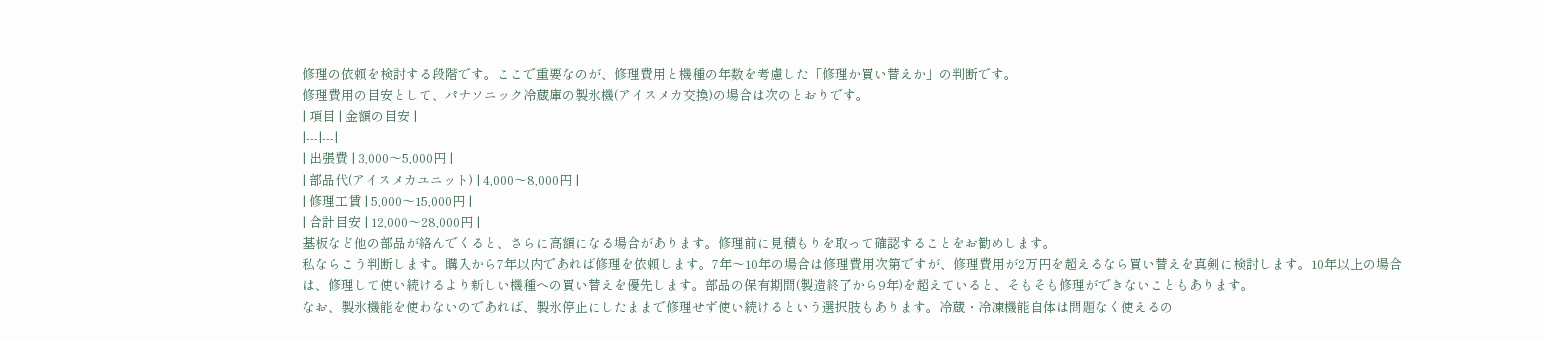修理の依頼を検討する段階です。ここで重要なのが、修理費用と機種の年数を考慮した「修理か買い替えか」の判断です。
修理費用の目安として、パナソニック冷蔵庫の製氷機(アイスメカ交換)の場合は次のとおりです。
| 項目 | 金額の目安 |
|---|---|
| 出張費 | 3,000〜5,000円 |
| 部品代(アイスメカユニット) | 4,000〜8,000円 |
| 修理工賃 | 5,000〜15,000円 |
| 合計目安 | 12,000〜28,000円 |
基板など他の部品が絡んでくると、さらに高額になる場合があります。修理前に見積もりを取って確認することをお勧めします。
私ならこう判断します。購入から7年以内であれば修理を依頼します。7年〜10年の場合は修理費用次第ですが、修理費用が2万円を超えるなら買い替えを真剣に検討します。10年以上の場合は、修理して使い続けるより新しい機種への買い替えを優先します。部品の保有期間(製造終了から9年)を超えていると、そもそも修理ができないこともあります。
なお、製氷機能を使わないのであれば、製氷停止にしたままで修理せず使い続けるという選択肢もあります。冷蔵・冷凍機能自体は問題なく使えるの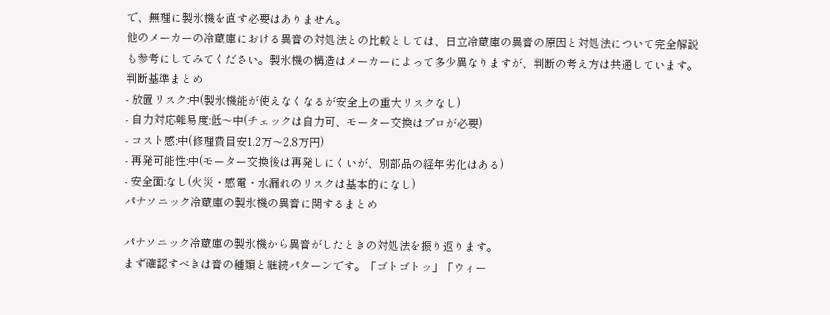で、無理に製氷機を直す必要はありません。
他のメーカーの冷蔵庫における異音の対処法との比較としては、日立冷蔵庫の異音の原因と対処法について完全解説も参考にしてみてください。製氷機の構造はメーカーによって多少異なりますが、判断の考え方は共通しています。
判断基準まとめ
- 放置リスク:中(製氷機能が使えなくなるが安全上の重大リスクなし)
- 自力対応難易度:低〜中(チェックは自力可、モーター交換はプロが必要)
- コスト感:中(修理費目安1.2万〜2.8万円)
- 再発可能性:中(モーター交換後は再発しにくいが、別部品の経年劣化はある)
- 安全面:なし(火災・感電・水漏れのリスクは基本的になし)
パナソニック冷蔵庫の製氷機の異音に関するまとめ

パナソニック冷蔵庫の製氷機から異音がしたときの対処法を振り返ります。
まず確認すべきは音の種類と継続パターンです。「ゴトゴトッ」「ウィー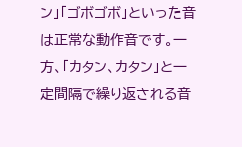ン」「ゴボゴボ」といった音は正常な動作音です。一方、「カタン、カタン」と一定間隔で繰り返される音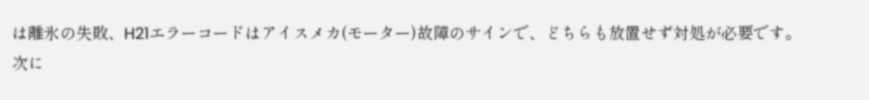は離氷の失敗、H21エラーコードはアイスメカ(モーター)故障のサインで、どちらも放置せず対処が必要です。
次に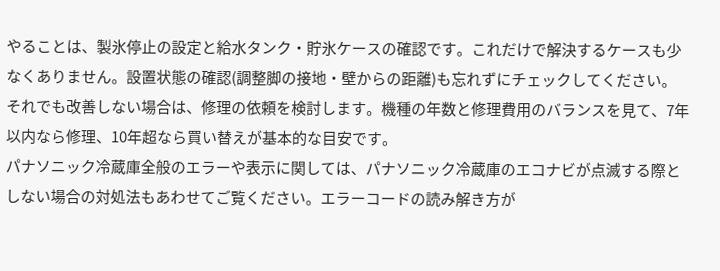やることは、製氷停止の設定と給水タンク・貯氷ケースの確認です。これだけで解決するケースも少なくありません。設置状態の確認(調整脚の接地・壁からの距離)も忘れずにチェックしてください。
それでも改善しない場合は、修理の依頼を検討します。機種の年数と修理費用のバランスを見て、7年以内なら修理、10年超なら買い替えが基本的な目安です。
パナソニック冷蔵庫全般のエラーや表示に関しては、パナソニック冷蔵庫のエコナビが点滅する際としない場合の対処法もあわせてご覧ください。エラーコードの読み解き方が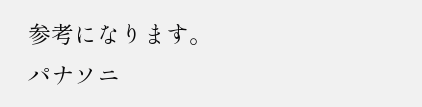参考になります。
パナソニ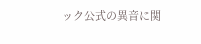ック公式の異音に関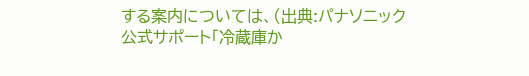する案内については、(出典:パナソニック公式サポート「冷蔵庫か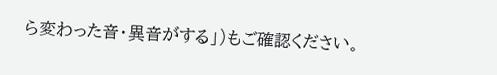ら変わった音・異音がする」)もご確認ください。